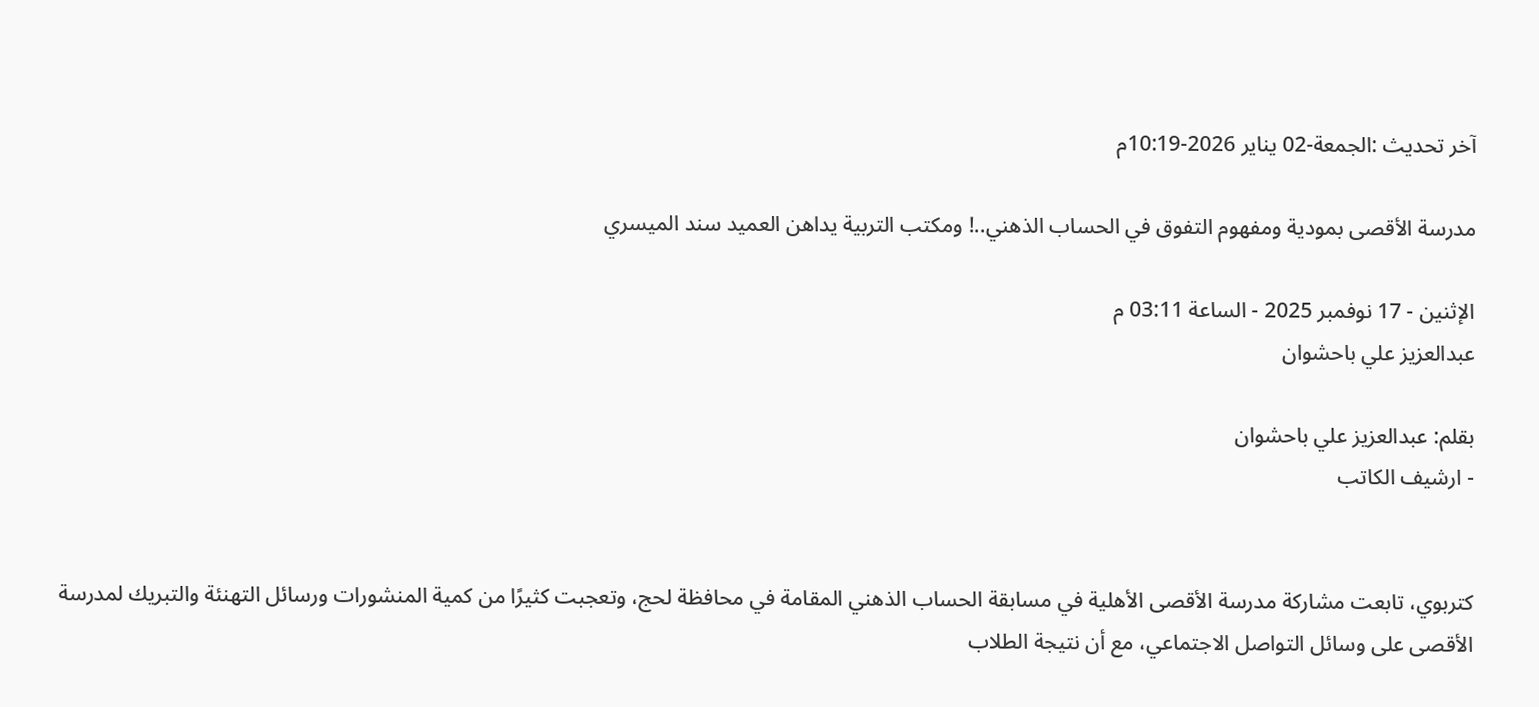آخر تحديث :الجمعة-02 يناير 2026-10:19م

مدرسة الأقصى بمودية ومفهوم التفوق في الحساب الذهني..! ومكتب التربية يداهن العميد سند الميسري

الإثنين - 17 نوفمبر 2025 - الساعة 03:11 م
عبدالعزيز علي باحشوان

بقلم: عبدالعزيز علي باحشوان
- ارشيف الكاتب


كتربوي، تابعت مشاركة مدرسة الأقصى الأهلية في مسابقة الحساب الذهني المقامة في محافظة لحج، وتعجبت كثيرًا من كمية المنشورات ورسائل التهنئة والتبريك لمدرسة الأقصى على وسائل التواصل الاجتماعي، مع أن نتيجة الطلاب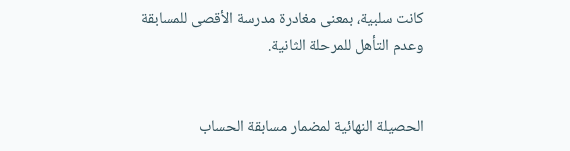كانت سلبية، بمعنى مغادرة مدرسة الأقصى للمسابقة وعدم التأهل للمرحلة الثانية.


الحصيلة النهائية لمضمار مسابقة الحساب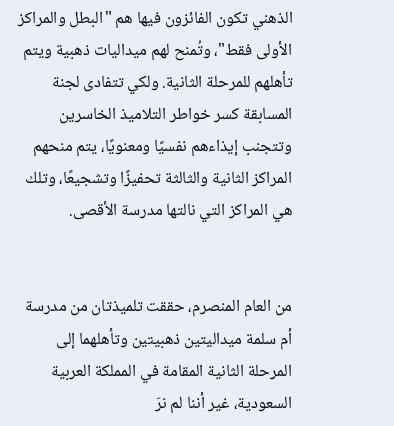الذهني تكون الفائزون فيها هم "البطل والمراكز الأولى فقط"، وتُمنح لهم ميداليات ذهبية ويتم تأهلهم للمرحلة الثانية. ولكي تتفادى لجنة المسابقة كسر خواطر التلاميذ الخاسرين وتتجنب إيذاءهم نفسيًا ومعنويًا، يتم منحهم المراكز الثانية والثالثة تحفيزًا وتشجيعًا، وتلك هي المراكز التي نالتها مدرسة الأقصى.


من العام المنصرم، حققت تلميذتان من مدرسة أم سلمة ميداليتين ذهبيتين وتأهلهما إلى المرحلة الثانية المقامة في المملكة العربية السعودية، غير أننا لم نرَ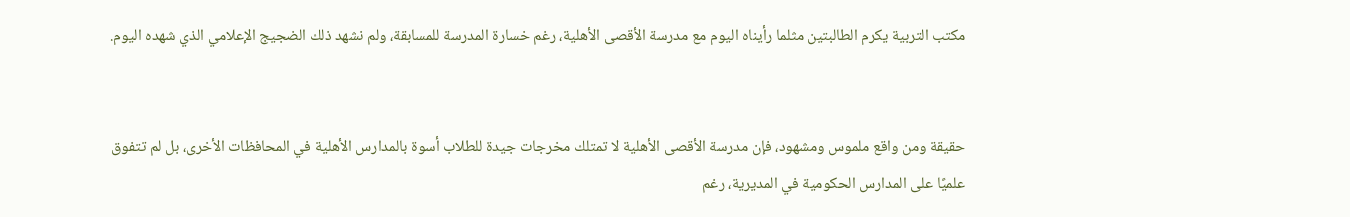مكتب التربية يكرم الطالبتين مثلما رأيناه اليوم مع مدرسة الأقصى الأهلية، رغم خسارة المدرسة للمسابقة، ولم نشهد ذلك الضجيج الإعلامي الذي شهده اليوم.


حقيقة ومن واقع ملموس ومشهود، فإن مدرسة الأقصى الأهلية لا تمتلك مخرجات جيدة للطلاب أسوة بالمدارس الأهلية في المحافظات الأخرى، بل لم تتفوق علميًا على المدارس الحكومية في المديرية، رغم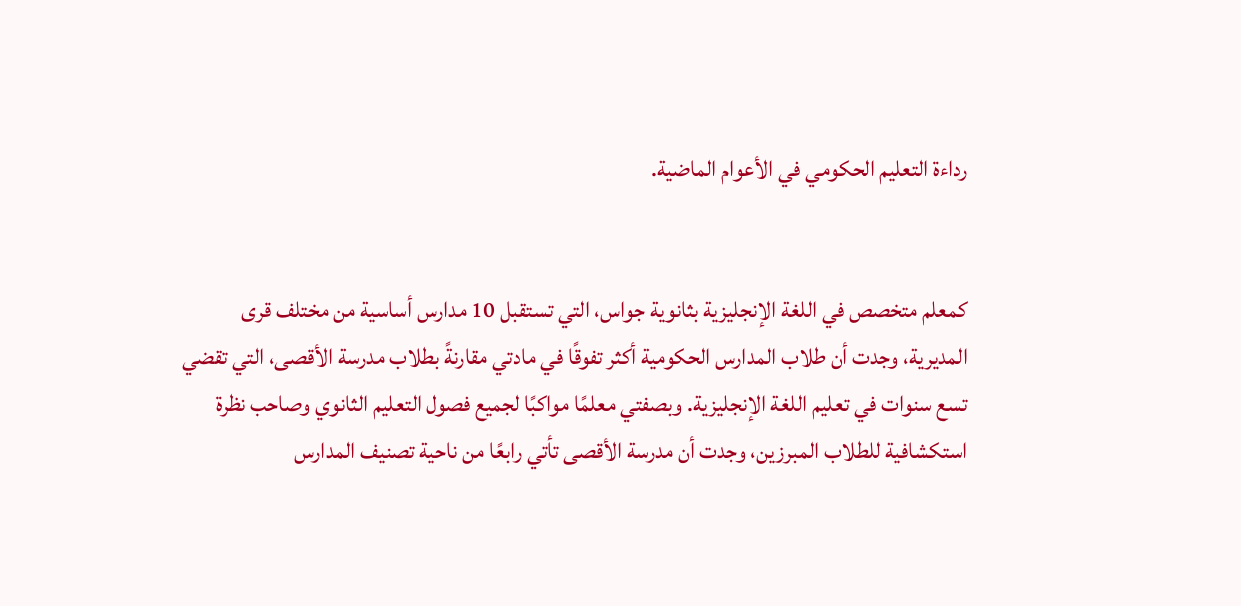رداءة التعليم الحكومي في الأعوام الماضية.


كمعلم متخصص في اللغة الإنجليزية بثانوية جواس، التي تستقبل 10 مدارس أساسية من مختلف قرى المديرية، وجدت أن طلاب المدارس الحكومية أكثر تفوقًا في مادتي مقارنةً بطلاب مدرسة الأقصى، التي تقضي تسع سنوات في تعليم اللغة الإنجليزية. وبصفتي معلمًا مواكبًا لجميع فصول التعليم الثانوي وصاحب نظرة استكشافية للطلاب المبرزين، وجدت أن مدرسة الأقصى تأتي رابعًا من ناحية تصنيف المدارس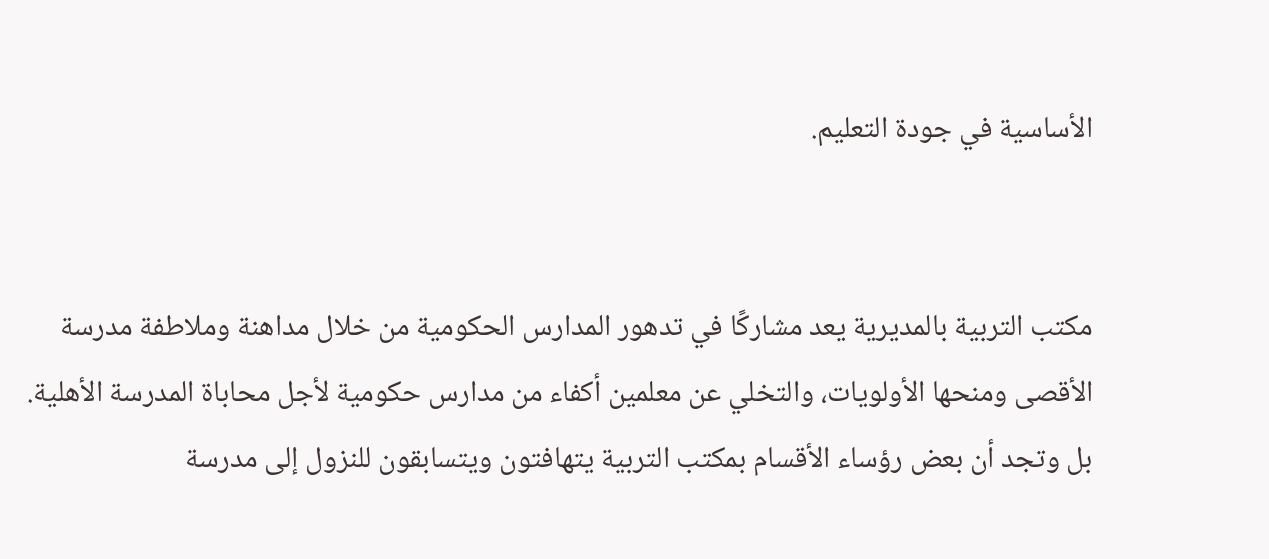الأساسية في جودة التعليم.


مكتب التربية بالمديرية يعد مشاركًا في تدهور المدارس الحكومية من خلال مداهنة وملاطفة مدرسة الأقصى ومنحها الأولويات، والتخلي عن معلمين أكفاء من مدارس حكومية لأجل محاباة المدرسة الأهلية. بل وتجد أن بعض رؤساء الأقسام بمكتب التربية يتهافتون ويتسابقون للنزول إلى مدرسة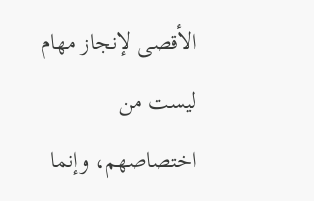الأقصى لإنجاز مهام ليست من اختصاصهم، وإنما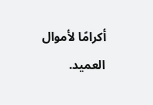أكرامًا لأموال العميد.